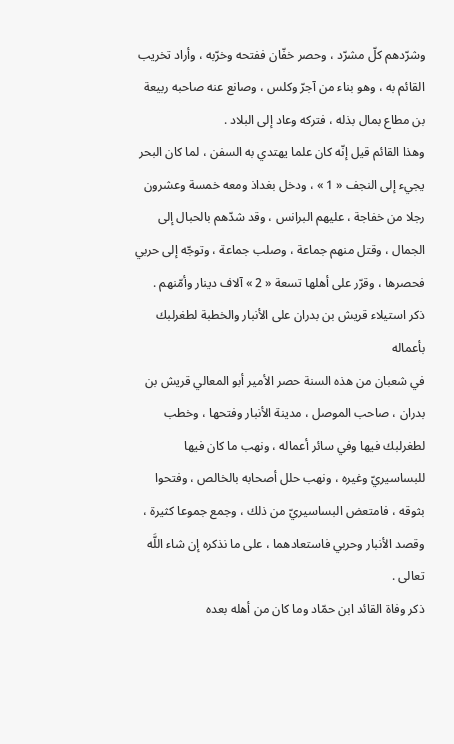وشرّدهم كلّ مشرّد ، وحصر خفّان ففتحه وخرّبه ، وأراد تخريب القائم به ، وهو بناء من آجرّ وكلس ، وصانع عنه صاحبه ربيعة بن مطاع بمال بذله ، فتركه وعاد إلى البلاد .
وهذا القائم قيل إنّه كان علما يهتدي به السفن ، لما كان البحر يجيء إلى النجف « 1 » ، ودخل بغداذ ومعه خمسة وعشرون رجلا من خفاجة ، عليهم البرانس ، وقد شدّهم بالحبال إلى الجمال ، وقتل منهم جماعة ، وصلب جماعة ، وتوجّه إلى حربي فحصرها ، وقرّر على أهلها تسعة « 2 » آلاف دينار وأمّنهم .
ذكر استيلاء قريش بن بدران على الأنبار والخطبة لطغرلبك بأعماله
في شعبان من هذه السنة حصر الأمير أبو المعالي قريش بن بدران ، صاحب الموصل ، مدينة الأنبار وفتحها ، وخطب لطغرلبك فيها وفي سائر أعماله ، ونهب ما كان فيها للبساسيريّ وغيره ، ونهب حلل أصحابه بالخالص ، وفتحوا بثوقه ، فامتعض البساسيريّ من ذلك ، وجمع جموعا كثيرة ، وقصد الأنبار وحربي فاستعادهما ، على ما نذكره إن شاء اللَّه تعالى .
ذكر وفاة القائد ابن حمّاد وما كان من أهله بعده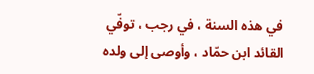في هذه السنة ، في رجب ، توفّي القائد ابن حمّاد ، وأوصى إلى ولده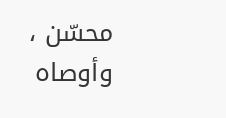محسّن ، وأوصاه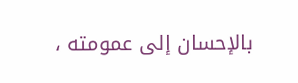بالإحسان إلى عمومته ،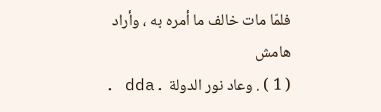فلمّا مات خالف ما أمره به ، وأراد
هامش
( 1 ) . وعاد نور الدولة .dda .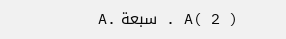A( 2 ) . سبعة .A